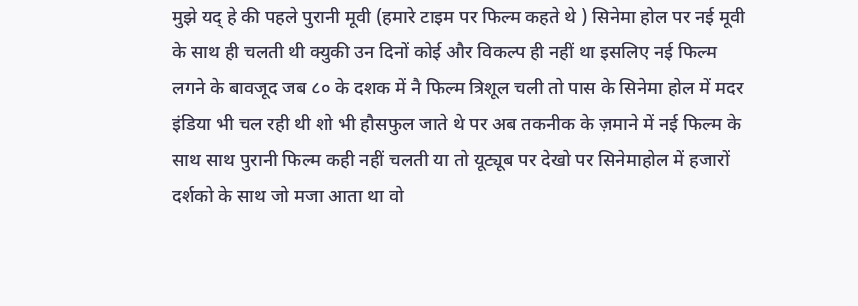मुझे यद् हे की पहले पुरानी मूवी (हमारे टाइम पर फिल्म कहते थे ) सिनेमा होल पर नई मूवी के साथ ही चलती थी क्युकी उन दिनों कोई और विकल्प ही नहीं था इसलिए नई फिल्म लगने के बावजूद जब ८० के दशक में नै फिल्म त्रिशूल चली तो पास के सिनेमा होल में मदर इंडिया भी चल रही थी शो भी हौसफुल जाते थे पर अब तकनीक के ज़माने में नई फिल्म के साथ साथ पुरानी फिल्म कही नहीं चलती या तो यूट्यूब पर देखो पर सिनेमाहोल में हजारों दर्शको के साथ जो मजा आता था वो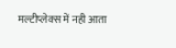मल्टीप्लेक्स में नही आता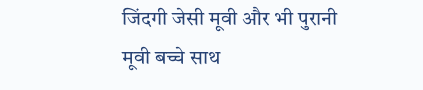जिंदगी जेसी मूवी और भी पुरानी मूवी बच्चे साथ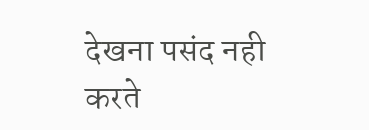देखना पसंद नही करते